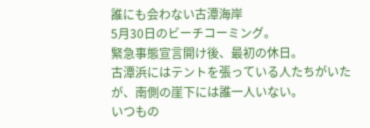誰にも会わない古潭海岸
5月30日のビーチコーミング。
緊急事態宣言開け後、最初の休日。
古潭浜にはテントを張っている人たちがいたが、南側の崖下には誰一人いない。
いつもの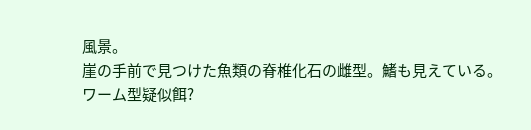風景。
崖の手前で見つけた魚類の脊椎化石の雌型。鰭も見えている。
ワーム型疑似餌?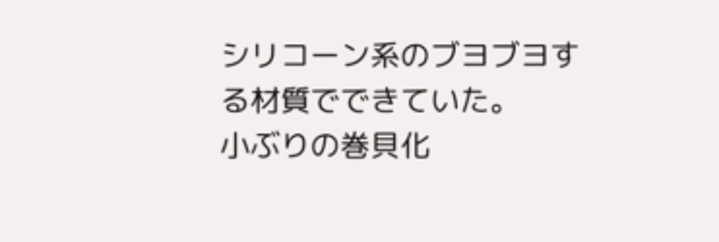シリコーン系のブヨブヨする材質でできていた。
小ぶりの巻貝化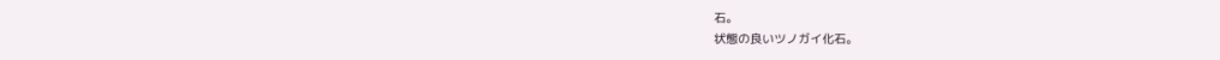石。
状態の良いツノガイ化石。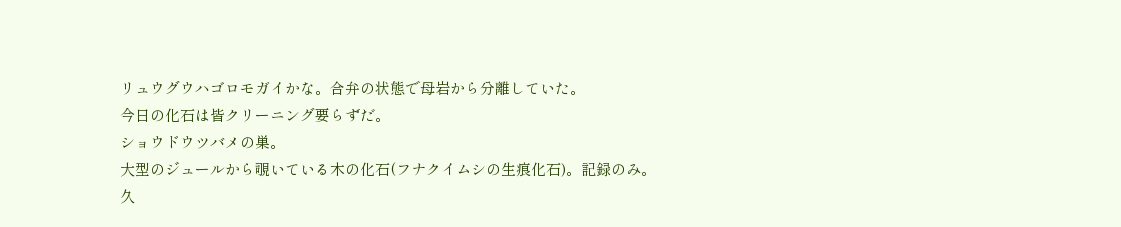リュウグウハゴロモガイかな。合弁の状態で母岩から分離していた。
今日の化石は皆クリーニング要らずだ。
ショウドウツバメの巣。
大型のジュールから覗いている木の化石(フナクイムシの生痕化石)。記録のみ。
久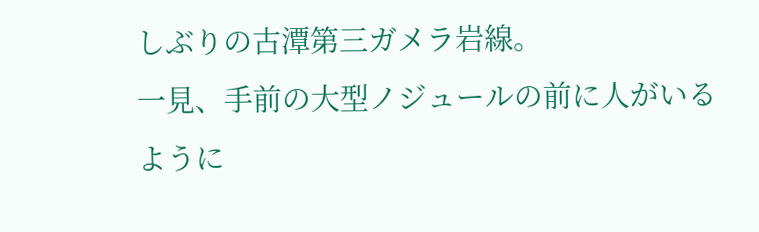しぶりの古潭第三ガメラ岩線。
一見、手前の大型ノジュールの前に人がいるように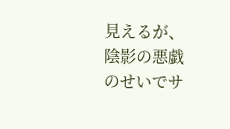見えるが、陰影の悪戯のせいでサ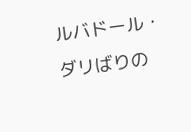ルバドール・ダリばりの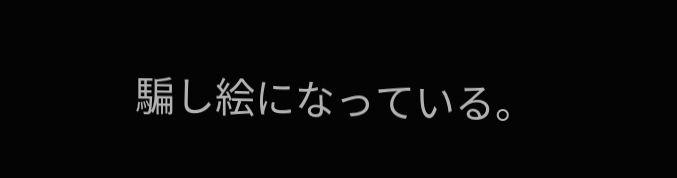騙し絵になっている。